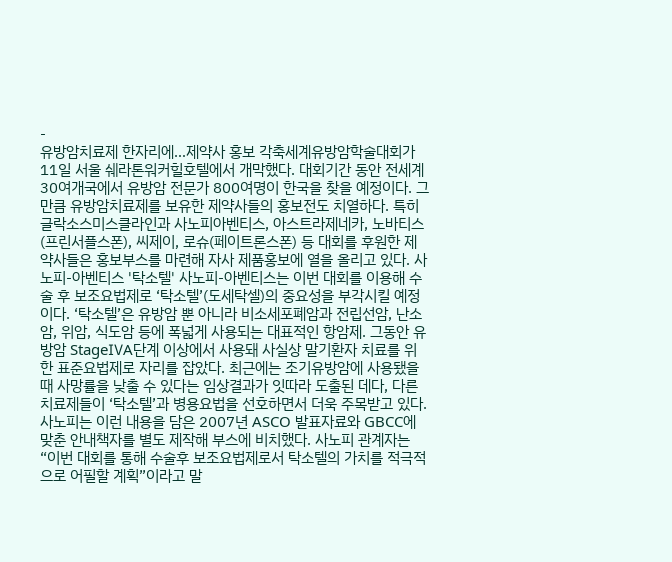-
유방암치료제 한자리에…제약사 홍보 각축세계유방암학술대회가 11일 서울 쉐라톤워커힐호텔에서 개막했다. 대회기간 동안 전세계 30여개국에서 유방암 전문가 800여명이 한국을 찾을 예정이다. 그만큼 유방암치료제를 보유한 제약사들의 홍보전도 치열하다. 특히 글락소스미스클라인과 사노피아벤티스, 아스트라제네카, 노바티스(프린서플스폰), 씨제이, 로슈(페이트론스폰) 등 대회를 후원한 제약사들은 홍보부스를 마련해 자사 제품홍보에 열을 올리고 있다. 사노피-아벤티스 '탁소텔' 사노피-아벤티스는 이번 대회를 이용해 수술 후 보조요법제로 ‘탁소텔’(도세탁셀)의 중요성을 부각시킬 예정이다. ‘탁소텔’은 유방암 뿐 아니라 비소세포폐암과 전립선암, 난소암, 위암, 식도암 등에 폭넓게 사용되는 대표적인 항암제. 그동안 유방암 StageⅣA단계 이상에서 사용돼 사실상 말기환자 치료를 위한 표준요법제로 자리를 잡았다. 최근에는 조기유방암에 사용됐을 때 사망률을 낮출 수 있다는 임상결과가 잇따라 도출된 데다, 다른 치료제들이 ‘탁소텔’과 병용요법을 선호하면서 더욱 주목받고 있다. 사노피는 이런 내용을 담은 2007년 ASCO 발표자료와 GBCC에 맞춘 안내책자를 별도 제작해 부스에 비치했다. 사노피 관계자는 “이번 대회를 통해 수술후 보조요법제로서 탁소텔의 가치를 적극적으로 어필할 계획”이라고 말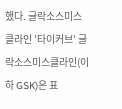했다. 글락소스미스클라인 '타이커브' 글락소스미스클라인(이하 GSK)은 표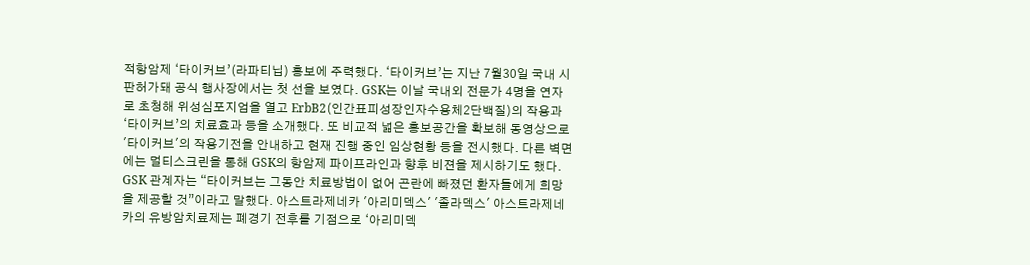적항암제 ‘타이커브’(라파티닙) 홍보에 주력했다. ‘타이커브’는 지난 7월30일 국내 시판허가돼 공식 행사장에서는 첫 선을 보였다. GSK는 이날 국내외 전문가 4명을 연자로 초청해 위성심포지엄을 열고 ErbB2(인간표피성장인자수용체2단백질)의 작용과 ‘타이커브’의 치료효과 등을 소개했다. 또 비교적 넓은 홍보공간을 확보해 동영상으로 '타이커브'의 작용기전을 안내하고 현재 진행 중인 임상현황 등을 전시했다. 다른 벽면에는 멀티스크린을 통해 GSK의 항암제 파이프라인과 향후 비젼을 제시하기도 했다. GSK 관계자는 “타이커브는 그동안 치료방법이 없어 곤란에 빠졌던 환자들에게 희망을 제공할 것”이라고 말했다. 아스트라제네카 '아리미덱스' '졸라덱스' 아스트라제네카의 유방암치료제는 폐경기 전후를 기점으로 ‘아리미덱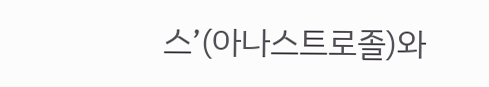스’(아나스트로졸)와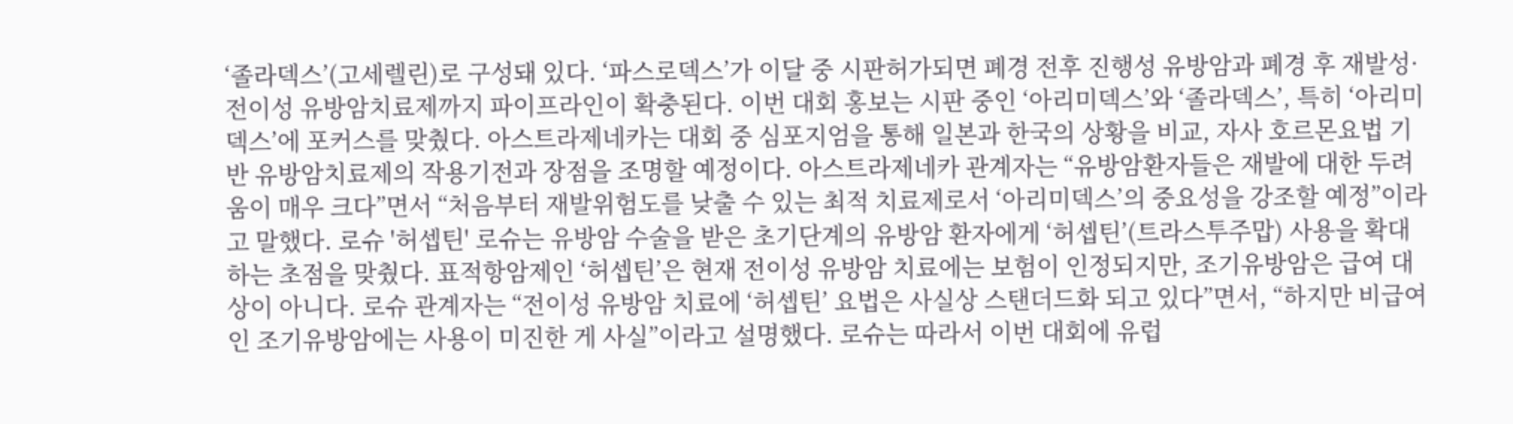‘졸라덱스’(고세렐린)로 구성돼 있다. ‘파스로덱스’가 이달 중 시판허가되면 폐경 전후 진행성 유방암과 폐경 후 재발성·전이성 유방암치료제까지 파이프라인이 확충된다. 이번 대회 홍보는 시판 중인 ‘아리미덱스’와 ‘졸라덱스’, 특히 ‘아리미덱스’에 포커스를 맞췄다. 아스트라제네카는 대회 중 심포지엄을 통해 일본과 한국의 상황을 비교, 자사 호르몬요법 기반 유방암치료제의 작용기전과 장점을 조명할 예정이다. 아스트라제네카 관계자는 “유방암환자들은 재발에 대한 두려움이 매우 크다”면서 “처음부터 재발위험도를 낮출 수 있는 최적 치료제로서 ‘아리미덱스’의 중요성을 강조할 예정”이라고 말했다. 로슈 '허셉틴' 로슈는 유방암 수술을 받은 초기단계의 유방암 환자에게 ‘허셉틴’(트라스투주맙) 사용을 확대하는 초점을 맞췄다. 표적항암제인 ‘허셉틴’은 현재 전이성 유방암 치료에는 보험이 인정되지만, 조기유방암은 급여 대상이 아니다. 로슈 관계자는 “전이성 유방암 치료에 ‘허셉틴’ 요법은 사실상 스탠더드화 되고 있다”면서, “하지만 비급여인 조기유방암에는 사용이 미진한 게 사실”이라고 설명했다. 로슈는 따라서 이번 대회에 유럽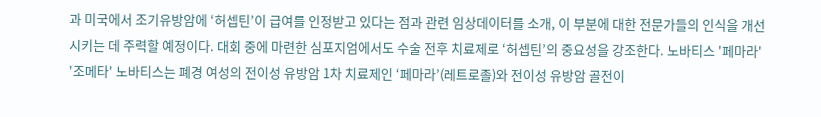과 미국에서 조기유방암에 ‘허셉틴’이 급여를 인정받고 있다는 점과 관련 임상데이터를 소개, 이 부분에 대한 전문가들의 인식을 개선시키는 데 주력할 예정이다. 대회 중에 마련한 심포지엄에서도 수술 전후 치료제로 ‘허셉틴’의 중요성을 강조한다. 노바티스 '페마라' '조메타' 노바티스는 폐경 여성의 전이성 유방암 1차 치료제인 ‘페마라’(레트로졸)와 전이성 유방암 골전이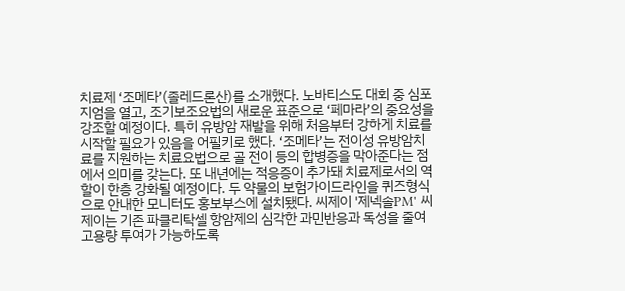치료제 ‘조메타’(졸레드론산)를 소개했다. 노바티스도 대회 중 심포지엄을 열고, 조기보조요법의 새로운 표준으로 ‘페마라’의 중요성을 강조할 예정이다. 특히 유방암 재발을 위해 처음부터 강하게 치료를 시작할 필요가 있음을 어필키로 했다. ‘조메타’는 전이성 유방암치료를 지원하는 치료요법으로 골 전이 등의 합병증을 막아준다는 점에서 의미를 갖는다. 또 내년에는 적응증이 추가돼 치료제로서의 역할이 한층 강화될 예정이다. 두 약물의 보험가이드라인을 퀴즈형식으로 안내한 모니터도 홍보부스에 설치됐다. 씨제이 '제넥솔PM' 씨제이는 기존 파클리탁셀 항암제의 심각한 과민반응과 독성을 줄여 고용량 투여가 가능하도록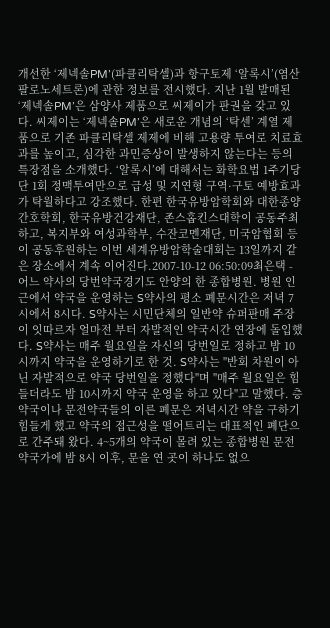개선한 ‘제넥솔PM’(파클리탁셀)과 항구토제 ‘알록시’(염산팔로노세트론)에 관한 정보를 전시했다. 지난 1월 발매된 ‘제넥솔PM’은 삼양사 제품으로 씨제이가 판권을 갖고 있다. 씨제이는 ‘제넥솔PM’은 새로운 개념의 ‘탁센’ 계열 제품으로 기존 파클리탁셀 제제에 비해 고용량 투여로 치료효과를 높이고, 심각한 과민증상이 발생하지 않는다는 등의 특장점을 소개했다. ‘알록시’에 대해서는 화학요법 1주기당 단 1회 정맥투여만으로 급성 및 지연형 구역·구토 예방효과가 탁월하다고 강조했다. 한편 한국유방암학회와 대한종양간호학회, 한국유방건강재단, 존스홉킨스대학이 공동주최하고, 복지부와 여성과학부, 수잔코멘재단, 미국암협회 등이 공동후원하는 이번 세계유방암학술대회는 13일까지 같은 장소에서 계속 이어진다.2007-10-12 06:50:09최은택 -
어느 약사의 당번약국경기도 안양의 한 종합병원. 병원 인근에서 약국을 운영하는 S약사의 평소 폐문시간은 저녁 7시에서 8시다. S약사는 시민단체의 일반약 슈퍼판매 주장이 잇따르자 얼마전 부터 자발적인 약국시간 연장에 돌입했다. S약사는 매주 월요일을 자신의 당번일로 정하고 밤 10시까지 약국을 운영하기로 한 것. S약사는 "반회 차원이 아닌 자발적으로 약국 당번일을 정했다"며 "매주 월요일은 힘들더라도 밤 10시까지 약국 운영을 하고 있다"고 말했다. 층약국이나 문전약국들의 이른 폐문은 저녁시간 약을 구하기 힘들게 했고 약국의 접근성을 떨어트리는 대표적인 폐단으로 간주돼 왔다. 4~5개의 약국이 몰려 있는 종합병원 문전약국가에 밤 8시 이후, 문을 연 곳이 하나도 없으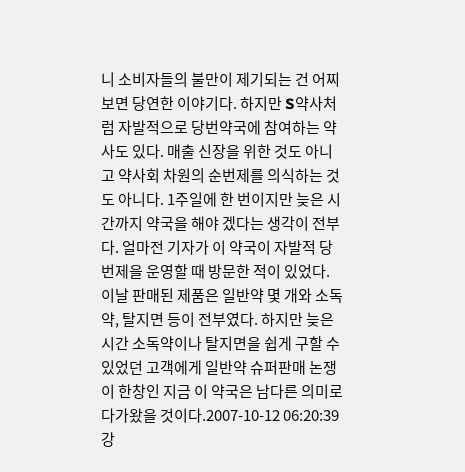니 소비자들의 불만이 제기되는 건 어찌보면 당연한 이야기다. 하지만 S약사처럼 자발적으로 당번약국에 참여하는 약사도 있다. 매출 신장을 위한 것도 아니고 약사회 차원의 순번제를 의식하는 것도 아니다. 1주일에 한 번이지만 늦은 시간까지 약국을 해야 겠다는 생각이 전부다. 얼마전 기자가 이 약국이 자발적 당번제을 운영할 때 방문한 적이 있었다. 이날 판매된 제품은 일반약 몇 개와 소독약, 탈지면 등이 전부였다. 하지만 늦은 시간 소독약이나 탈지면을 쉽게 구할 수 있었던 고객에게 일반약 슈퍼판매 논쟁이 한창인 지금 이 약국은 남다른 의미로 다가왔을 것이다.2007-10-12 06:20:39강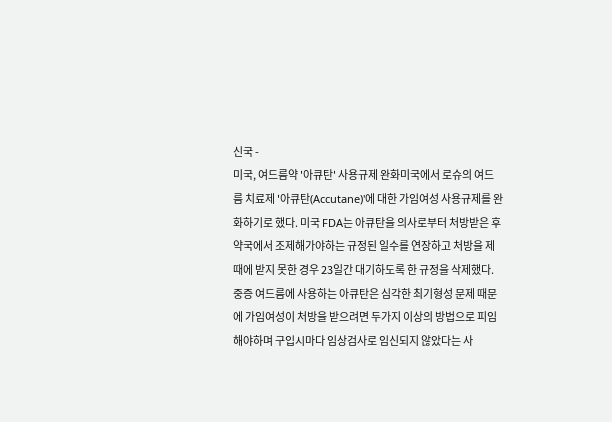신국 -
미국, 여드름약 '아큐탄' 사용규제 완화미국에서 로슈의 여드름 치료제 '아큐탄(Accutane)'에 대한 가임여성 사용규제를 완화하기로 했다. 미국 FDA는 아큐탄을 의사로부터 처방받은 후 약국에서 조제해가야하는 규정된 일수를 연장하고 처방을 제때에 받지 못한 경우 23일간 대기하도록 한 규정을 삭제했다. 중증 여드름에 사용하는 아큐탄은 심각한 최기형성 문제 때문에 가임여성이 처방을 받으려면 두가지 이상의 방법으로 피임해야하며 구입시마다 임상검사로 임신되지 않았다는 사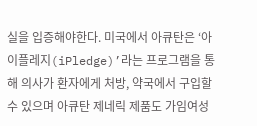실을 입증해야한다. 미국에서 아큐탄은 ‘아이플레지(iPledge)’라는 프로그램을 통해 의사가 환자에게 처방, 약국에서 구입할 수 있으며 아큐탄 제네릭 제품도 가임여성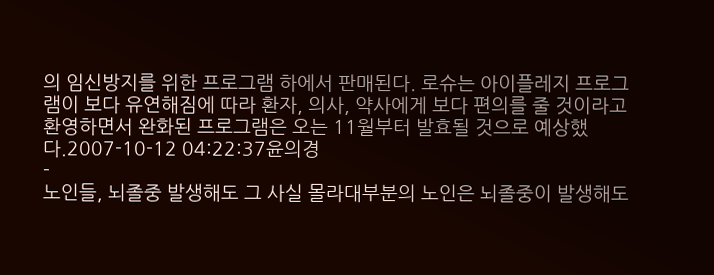의 임신방지를 위한 프로그램 하에서 판매된다. 로슈는 아이플레지 프로그램이 보다 유연해짐에 따라 환자, 의사, 약사에게 보다 편의를 줄 것이라고 환영하면서 완화된 프로그램은 오는 11월부터 발효될 것으로 예상했다.2007-10-12 04:22:37윤의경
-
노인들, 뇌졸중 발생해도 그 사실 몰라대부분의 노인은 뇌졸중이 발생해도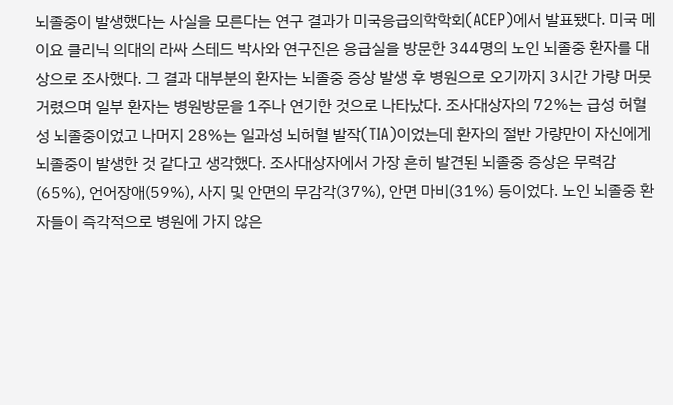뇌졸중이 발생했다는 사실을 모른다는 연구 결과가 미국응급의학학회(ACEP)에서 발표됐다. 미국 메이요 클리닉 의대의 라싸 스테드 박사와 연구진은 응급실을 방문한 344명의 노인 뇌졸중 환자를 대상으로 조사했다. 그 결과 대부분의 환자는 뇌졸중 증상 발생 후 병원으로 오기까지 3시간 가량 머뭇거렸으며 일부 환자는 병원방문을 1주나 연기한 것으로 나타났다. 조사대상자의 72%는 급성 허혈성 뇌졸중이었고 나머지 28%는 일과성 뇌허혈 발작(TIA)이었는데 환자의 절반 가량만이 자신에게 뇌졸중이 발생한 것 같다고 생각했다. 조사대상자에서 가장 흔히 발견된 뇌졸중 증상은 무력감(65%), 언어장애(59%), 사지 및 안면의 무감각(37%), 안면 마비(31%) 등이었다. 노인 뇌졸중 환자들이 즉각적으로 병원에 가지 않은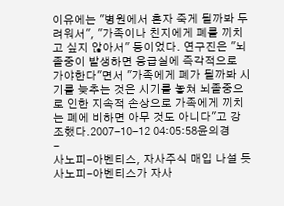이유에는 "병원에서 혼자 죽게 될까봐 두려워서", "가족이나 친지에게 폐를 끼치고 싶지 않아서" 등이었다. 연구진은 "뇌졸중이 발생하면 응급실에 즉각적으로 가야한다"면서 "가족에게 폐가 될까봐 시기를 늦추는 것은 시기를 놓쳐 뇌졸중으로 인한 지속적 손상으로 가족에게 끼치는 폐에 비하면 아무 것도 아니다"고 강조했다.2007-10-12 04:05:58윤의경
-
사노피-아벤티스, 자사주식 매입 나설 듯사노피-아벤티스가 자사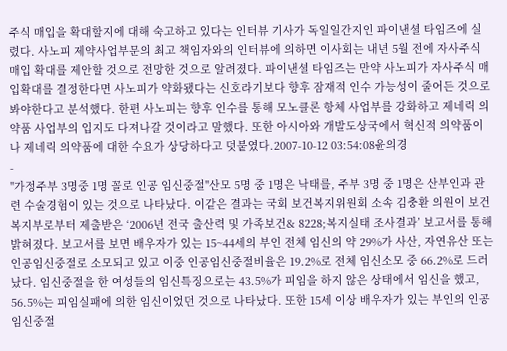주식 매입을 확대할지에 대해 숙고하고 있다는 인터뷰 기사가 독일일간지인 파이낸셜 타임즈에 실렸다. 사노피 제약사업부문의 최고 책임자와의 인터뷰에 의하면 이사회는 내년 5월 전에 자사주식 매입 확대를 제안할 것으로 전망한 것으로 알려졌다. 파이낸셜 타임즈는 만약 사노피가 자사주식 매입확대를 결정한다면 사노피가 약화됐다는 신호라기보다 향후 잠재적 인수 가능성이 줄어든 것으로 봐야한다고 분석했다. 한편 사노피는 향후 인수를 통해 모노클론 항체 사업부를 강화하고 제네릭 의약품 사업부의 입지도 다져나갈 것이라고 말했다. 또한 아시아와 개발도상국에서 혁신적 의약품이나 제네릭 의약품에 대한 수요가 상당하다고 덧붙였다.2007-10-12 03:54:08윤의경
-
"가정주부 3명중 1명 꼴로 인공 임신중절"산모 5명 중 1명은 낙태를, 주부 3명 중 1명은 산부인과 관련 수술경험이 있는 것으로 나타났다. 이같은 결과는 국회 보건복지위원회 소속 김충환 의원이 보건복지부로부터 제출받은 ‘2006년 전국 출산력 및 가족보건& 8228;복지실태 조사결과’ 보고서를 통해 밝혀졌다. 보고서를 보면 배우자가 있는 15~44세의 부인 전체 임신의 약 29%가 사산, 자연유산 또는 인공임신중절로 소모되고 있고 이중 인공임신중절비율은 19.2%로 전체 임신소모 중 66.2%로 드러났다. 임신중절을 한 여성들의 임신특징으로는 43.5%가 피임을 하지 않은 상태에서 임신을 했고, 56.5%는 피임실패에 의한 임신이었던 것으로 나타났다. 또한 15세 이상 배우자가 있는 부인의 인공임신중절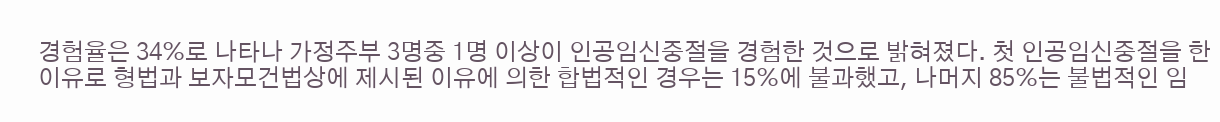경험율은 34%로 나타나 가정주부 3명중 1명 이상이 인공임신중절을 경험한 것으로 밝혀졌다. 첫 인공임신중절을 한 이유로 형법과 보자모건법상에 제시된 이유에 의한 합법적인 경우는 15%에 불과했고, 나머지 85%는 불법적인 임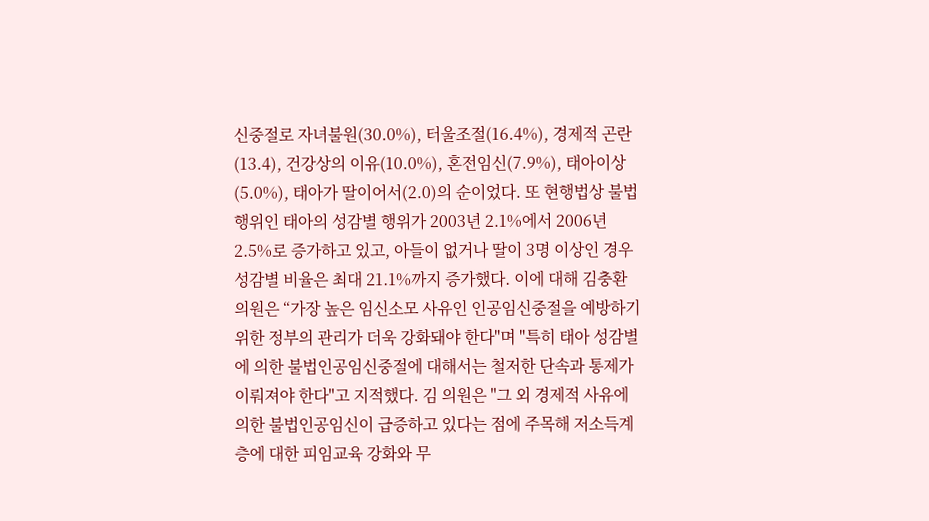신중절로 자녀불원(30.0%), 터울조절(16.4%), 경제적 곤란(13.4), 건강상의 이유(10.0%), 혼전임신(7.9%), 태아이상(5.0%), 태아가 딸이어서(2.0)의 순이었다. 또 현행법상 불법행위인 태아의 성감별 행위가 2003년 2.1%에서 2006년 2.5%로 증가하고 있고, 아들이 없거나 딸이 3명 이상인 경우 성감별 비율은 최대 21.1%까지 증가했다. 이에 대해 김충환 의원은 “가장 높은 임신소모 사유인 인공임신중절을 예방하기 위한 정부의 관리가 더욱 강화돼야 한다"며 "특히 태아 성감별에 의한 불법인공임신중절에 대해서는 철저한 단속과 통제가 이뤄져야 한다"고 지적했다. 김 의원은 "그 외 경제적 사유에 의한 불법인공임신이 급증하고 있다는 점에 주목해 저소득계층에 대한 피임교육 강화와 무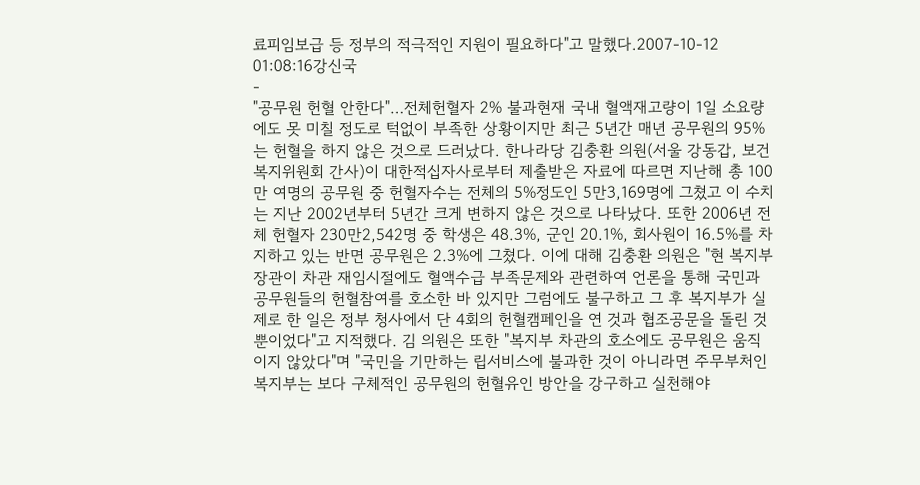료피임보급 등 정부의 적극적인 지원이 필요하다"고 말했다.2007-10-12 01:08:16강신국
-
"공무원 헌혈 안한다"…전체헌혈자 2% 불과현재 국내 혈액재고량이 1일 소요량에도 못 미칠 정도로 턱없이 부족한 상황이지만 최근 5년간 매년 공무원의 95%는 헌혈을 하지 않은 것으로 드러났다. 한나라당 김충환 의원(서울 강동갑, 보건복지위원회 간사)이 대한적십자사로부터 제출받은 자료에 따르면 지난해 총 100만 여명의 공무원 중 헌혈자수는 전체의 5%정도인 5만3,169명에 그쳤고 이 수치는 지난 2002년부터 5년간 크게 변하지 않은 것으로 나타났다. 또한 2006년 전체 헌혈자 230만2,542명 중 학생은 48.3%, 군인 20.1%, 회사원이 16.5%를 차지하고 있는 반면 공무원은 2.3%에 그쳤다. 이에 대해 김충환 의원은 "현 복지부장관이 차관 재임시절에도 혈액수급 부족문제와 관련하여 언론을 통해 국민과 공무원들의 헌혈참여를 호소한 바 있지만 그럼에도 불구하고 그 후 복지부가 실제로 한 일은 정부 청사에서 단 4회의 헌혈캠페인을 연 것과 협조공문을 돌린 것 뿐이었다"고 지적했다. 김 의원은 또한 "복지부 차관의 호소에도 공무원은 움직이지 않았다"며 "국민을 기만하는 립서비스에 불과한 것이 아니라면 주무부처인 복지부는 보다 구체적인 공무원의 헌혈유인 방안을 강구하고 실천해야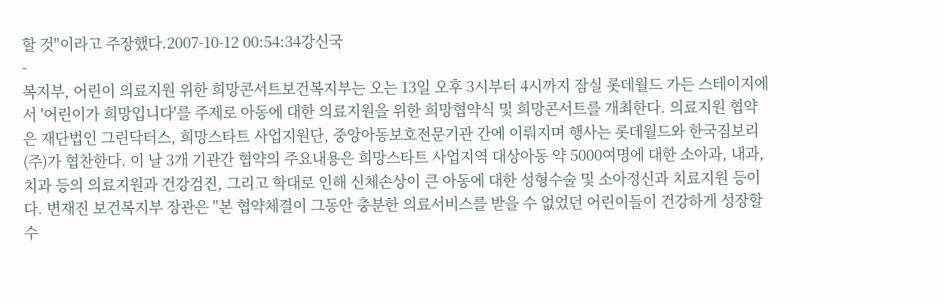할 것"이라고 주장했다.2007-10-12 00:54:34강신국
-
복지부, 어린이 의료지원 위한 희망콘서트보건복지부는 오는 13일 오후 3시부터 4시까지 잠실 롯데월드 가든 스테이지에서 '어린이가 희망입니다'를 주제로 아동에 대한 의료지원을 위한 희망협약식 및 희망콘서트를 개최한다. 의료지원 협약은 재단법인 그린닥터스, 희망스타트 사업지원단, 중앙아동보호전문기관 간에 이뤄지며 행사는 롯데월드와 한국짐보리(주)가 협찬한다. 이 날 3개 기관간 협약의 주요내용은 희망스타트 사업지역 대상아동 약 5000여명에 대한 소아과, 내과, 치과 등의 의료지원과 건강검진, 그리고 학대로 인해 신체손상이 큰 아동에 대한 성형수술 및 소아정신과 치료지원 등이다. 변재진 보건복지부 장관은 "본 협약체결이 그동안 충분한 의료서비스를 받을 수 없었던 어린이들이 건강하게 성장할 수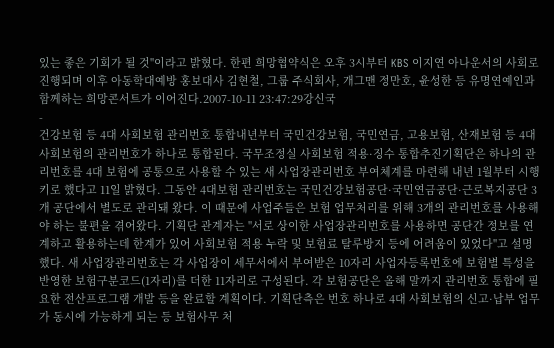있는 좋은 기회가 될 것"이라고 밝혔다. 한편 희망협약식은 오후 3시부터 KBS 이지연 아나운서의 사회로 진행되며 이후 아동학대예방 홍보대사 김현철, 그룹 주식회사, 개그맨 정만호, 윤성한 등 유명연예인과 함께하는 희망콘서트가 이어진다.2007-10-11 23:47:29강신국
-
건강보험 등 4대 사회보험 관리번호 통합내년부터 국민건강보험, 국민연금, 고용보험, 산재보험 등 4대 사회보험의 관리번호가 하나로 통합된다. 국무조정실 사회보험 적용·징수 통합추진기획단은 하나의 관리번호를 4대 보험에 공통으로 사용할 수 있는 새 사업장관리번호 부여체계를 마련해 내년 1월부터 시행키로 했다고 11일 밝혔다. 그동안 4대보험 관리번호는 국민건강보험공단·국민연금공단·근로복지공단 3개 공단에서 별도로 관리돼 왔다. 이 때문에 사업주들은 보험 업무처리를 위해 3개의 관리번호를 사용해야 하는 불편을 겪어왔다. 기획단 관계자는 "서로 상이한 사업장관리번호를 사용하면 공단간 정보를 연계하고 활용하는데 한계가 있어 사회보험 적용 누락 및 보험료 탈루방지 등에 어려움이 있었다"고 설명했다. 새 사업장관리번호는 각 사업장이 세무서에서 부여받은 10자리 사업자등록번호에 보험별 특성을 반영한 보험구분코드(1자리)를 더한 11자리로 구성된다. 각 보험공단은 올해 말까지 관리번호 통합에 필요한 전산프로그램 개발 등을 완료할 계획이다. 기획단측은 번호 하나로 4대 사회보험의 신고·납부 업무가 동시에 가능하게 되는 등 보험사무 처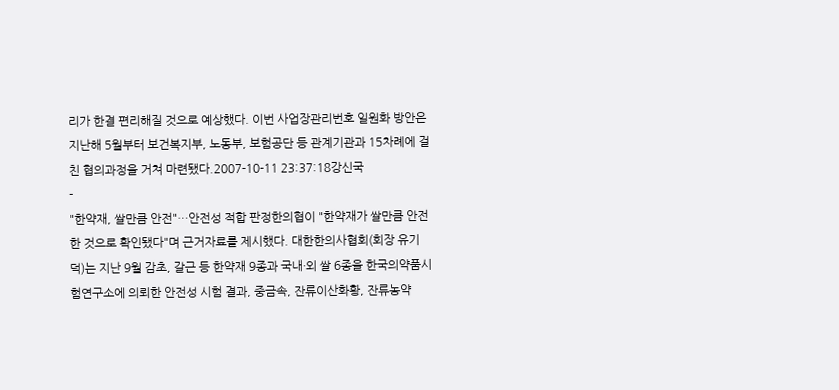리가 한결 편리해질 것으로 예상했다. 이번 사업장관리번호 일원화 방안은 지난해 5월부터 보건복지부, 노동부, 보험공단 등 관계기관과 15차례에 걸친 협의과정을 거쳐 마련됐다.2007-10-11 23:37:18강신국
-
"한약재, 쌀만큼 안전"…안전성 적합 판정한의협이 "한약재가 쌀만큼 안전한 것으로 확인됐다"며 근거자료를 제시했다. 대한한의사협회(회장 유기덕)는 지난 9월 감초, 갈근 등 한약재 9종과 국내·외 쌀 6종을 한국의약품시험연구소에 의뢰한 안전성 시험 결과, 중금속, 잔류이산화황, 잔류농약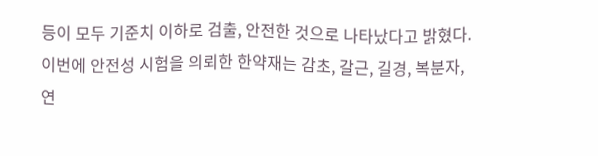등이 모두 기준치 이하로 검출, 안전한 것으로 나타났다고 밝혔다. 이번에 안전성 시험을 의뢰한 한약재는 감초, 갈근, 길경, 복분자, 연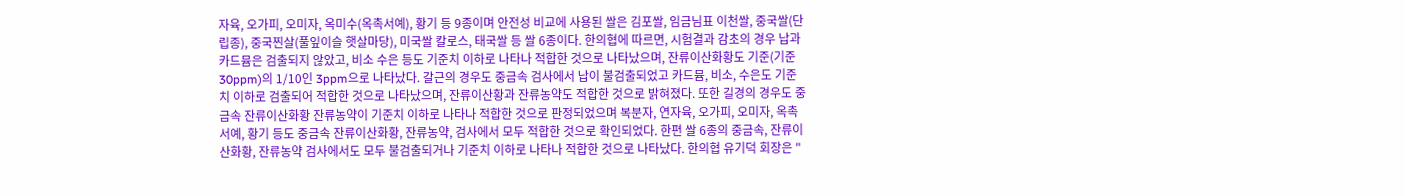자육, 오가피, 오미자, 옥미수(옥촉서예), 황기 등 9종이며 안전성 비교에 사용된 쌀은 김포쌀, 임금님표 이천쌀, 중국쌀(단립종), 중국찐살(풀잎이슬 햇살마당), 미국쌀 칼로스, 태국쌀 등 쌀 6종이다. 한의협에 따르면, 시험결과 감초의 경우 납과 카드뮴은 검출되지 않았고, 비소 수은 등도 기준치 이하로 나타나 적합한 것으로 나타났으며, 잔류이산화황도 기준(기준 30ppm)의 1/10인 3ppm으로 나타났다. 갈근의 경우도 중금속 검사에서 납이 불검출되었고 카드뮴, 비소, 수은도 기준치 이하로 검출되어 적합한 것으로 나타났으며, 잔류이산황과 잔류농약도 적합한 것으로 밝혀졌다. 또한 길경의 경우도 중금속 잔류이산화황 잔류농약이 기준치 이하로 나타나 적합한 것으로 판정되었으며 복분자, 연자육, 오가피, 오미자, 옥촉서예, 황기 등도 중금속 잔류이산화황, 잔류농약, 검사에서 모두 적합한 것으로 확인되었다. 한편 쌀 6종의 중금속, 잔류이산화황, 잔류농약 검사에서도 모두 불검출되거나 기준치 이하로 나타나 적합한 것으로 나타났다. 한의협 유기덕 회장은 "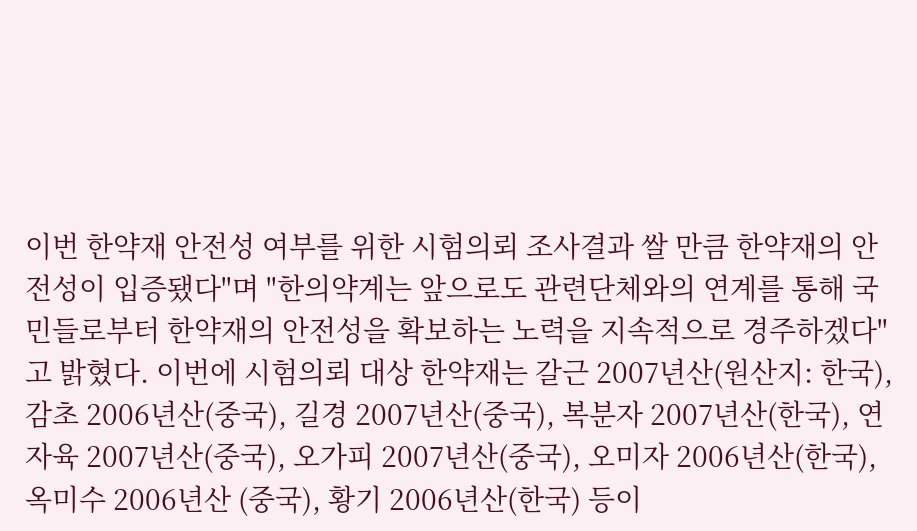이번 한약재 안전성 여부를 위한 시험의뢰 조사결과 쌀 만큼 한약재의 안전성이 입증됐다"며 "한의약계는 앞으로도 관련단체와의 연계를 통해 국민들로부터 한약재의 안전성을 확보하는 노력을 지속적으로 경주하겠다"고 밝혔다. 이번에 시험의뢰 대상 한약재는 갈근 2007년산(원산지: 한국), 감초 2006년산(중국), 길경 2007년산(중국), 복분자 2007년산(한국), 연자육 2007년산(중국), 오가피 2007년산(중국), 오미자 2006년산(한국), 옥미수 2006년산 (중국), 황기 2006년산(한국) 등이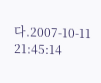다.2007-10-11 21:45:14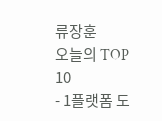류장훈
오늘의 TOP 10
- 1플랫폼 도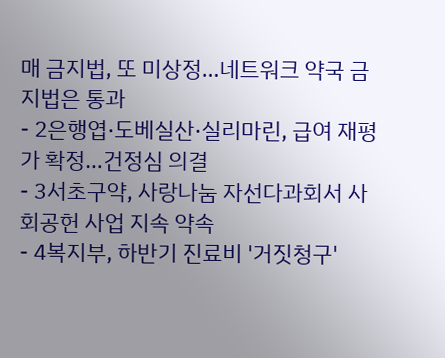매 금지법, 또 미상정…네트워크 약국 금지법은 통과
- 2은행엽·도베실산·실리마린, 급여 재평가 확정…건정심 의결
- 3서초구약, 사랑나눔 자선다과회서 사회공헌 사업 지속 약속
- 4복지부, 하반기 진료비 '거짓청구'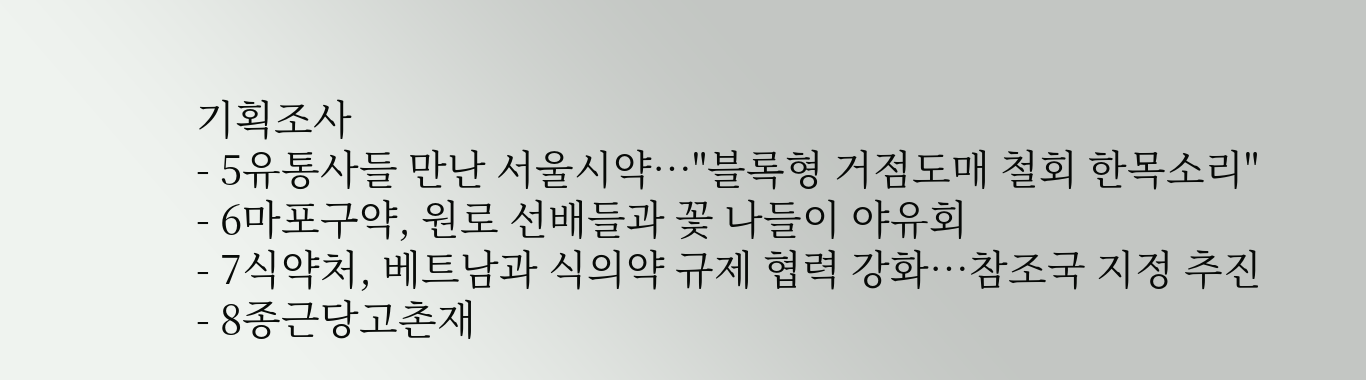기획조사
- 5유통사들 만난 서울시약…"블록형 거점도매 철회 한목소리"
- 6마포구약, 원로 선배들과 꽃 나들이 야유회
- 7식약처, 베트남과 식의약 규제 협력 강화…참조국 지정 추진
- 8종근당고촌재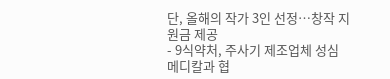단, 올해의 작가 3인 선정…창작 지원금 제공
- 9식약처, 주사기 제조업체 성심메디칼과 협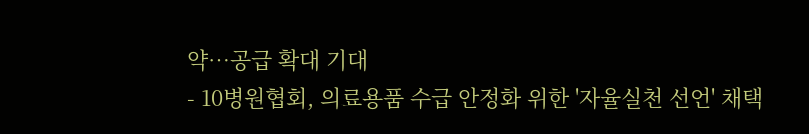약…공급 확대 기대
- 10병원협회, 의료용품 수급 안정화 위한 '자율실천 선언' 채택